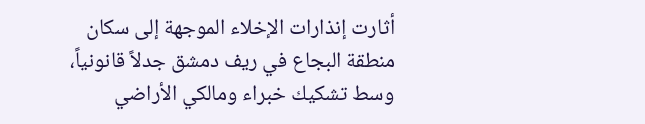أثارت إنذارات الإخلاء الموجهة إلى سكان منطقة البجاع في ريف دمشق جدلاً قانونياً، وسط تشكيك خبراء ومالكي الأراضي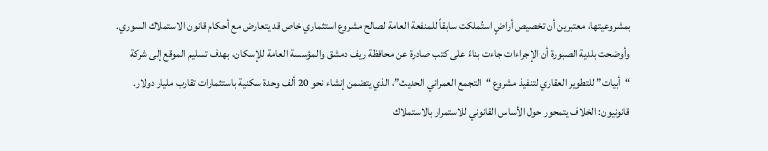بمشروعيتها، معتبرين أن تخصيص أراضٍ استُملكت سابقاً للمنفعة العامة لصالح مشروع استثماري خاص قد يتعارض مع أحكام قانون الاستملاك السوري.
وأوضحت بلدية الصبورة أن الإجراءات جاءت بناءً على كتب صادرة عن محافظة ريف دمشق والمؤسسة العامة للإسكان، بهدف تسليم الموقع إلى شركة “أبيات” للتطوير العقاري لتنفيذ مشروع “التجمع العمراني الحديث”، الذي يتضمن إنشاء نحو 20 ألف وحدة سكنية باستثمارات تقارب مليار دولار.
قانونيون: الخلاف يتمحور حول الأساس القانوني للاستمرار بالاستملاك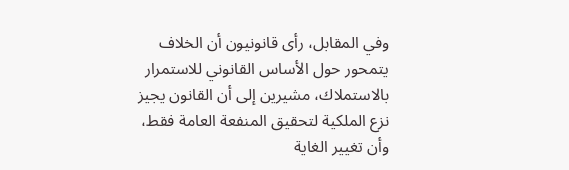وفي المقابل، رأى قانونيون أن الخلاف يتمحور حول الأساس القانوني للاستمرار بالاستملاك، مشيرين إلى أن القانون يجيز نزع الملكية لتحقيق المنفعة العامة فقط، وأن تغيير الغاية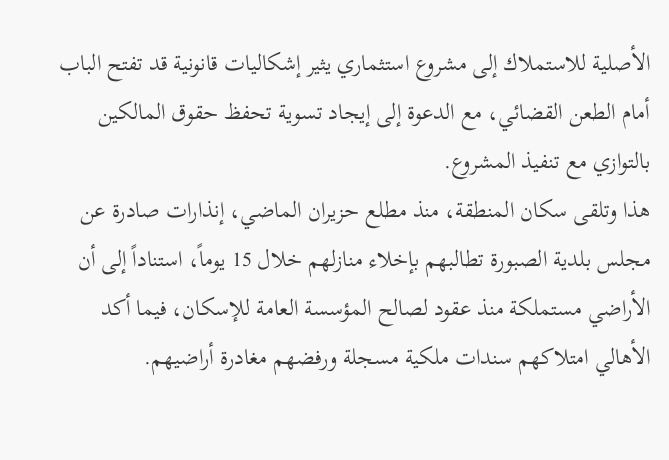الأصلية للاستملاك إلى مشروع استثماري يثير إشكاليات قانونية قد تفتح الباب أمام الطعن القضائي، مع الدعوة إلى إيجاد تسوية تحفظ حقوق المالكين بالتوازي مع تنفيذ المشروع.
هذا وتلقى سكان المنطقة، منذ مطلع حزيران الماضي، إنذارات صادرة عن مجلس بلدية الصبورة تطالبهم بإخلاء منازلهم خلال 15 يوماً، استناداً إلى أن الأراضي مستملكة منذ عقود لصالح المؤسسة العامة للإسكان، فيما أكد الأهالي امتلاكهم سندات ملكية مسجلة ورفضهم مغادرة أراضيهم.